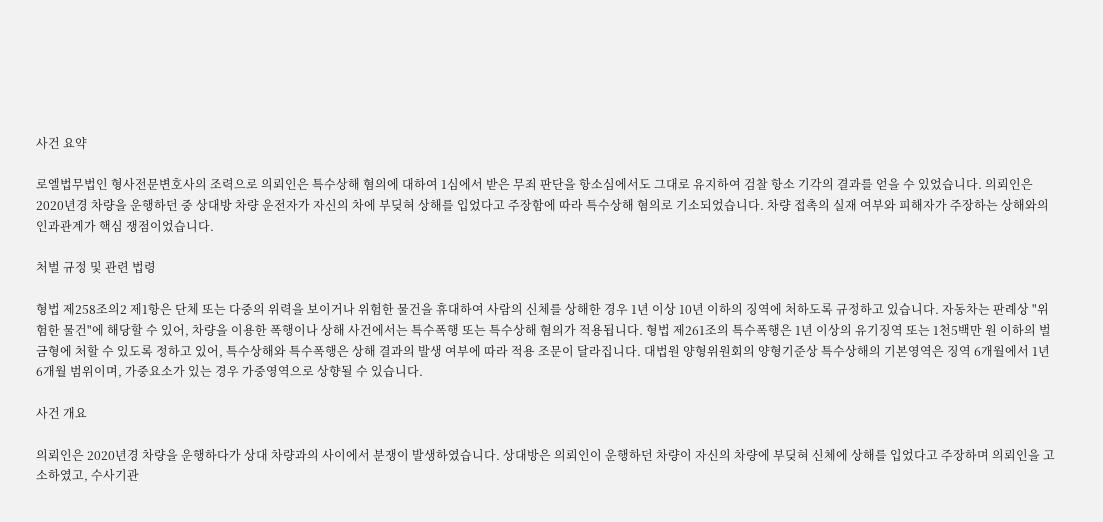사건 요약

로엘법무법인 형사전문변호사의 조력으로 의뢰인은 특수상해 혐의에 대하여 1심에서 받은 무죄 판단을 항소심에서도 그대로 유지하여 검찰 항소 기각의 결과를 얻을 수 있었습니다. 의뢰인은 2020년경 차량을 운행하던 중 상대방 차량 운전자가 자신의 차에 부딪혀 상해를 입었다고 주장함에 따라 특수상해 혐의로 기소되었습니다. 차량 접촉의 실재 여부와 피해자가 주장하는 상해와의 인과관계가 핵심 쟁점이었습니다.

처벌 규정 및 관련 법령

형법 제258조의2 제1항은 단체 또는 다중의 위력을 보이거나 위험한 물건을 휴대하여 사람의 신체를 상해한 경우 1년 이상 10년 이하의 징역에 처하도록 규정하고 있습니다. 자동차는 판례상 "위험한 물건"에 해당할 수 있어, 차량을 이용한 폭행이나 상해 사건에서는 특수폭행 또는 특수상해 혐의가 적용됩니다. 형법 제261조의 특수폭행은 1년 이상의 유기징역 또는 1천5백만 원 이하의 벌금형에 처할 수 있도록 정하고 있어, 특수상해와 특수폭행은 상해 결과의 발생 여부에 따라 적용 조문이 달라집니다. 대법원 양형위원회의 양형기준상 특수상해의 기본영역은 징역 6개월에서 1년 6개월 범위이며, 가중요소가 있는 경우 가중영역으로 상향될 수 있습니다.

사건 개요

의뢰인은 2020년경 차량을 운행하다가 상대 차량과의 사이에서 분쟁이 발생하였습니다. 상대방은 의뢰인이 운행하던 차량이 자신의 차량에 부딪혀 신체에 상해를 입었다고 주장하며 의뢰인을 고소하였고, 수사기관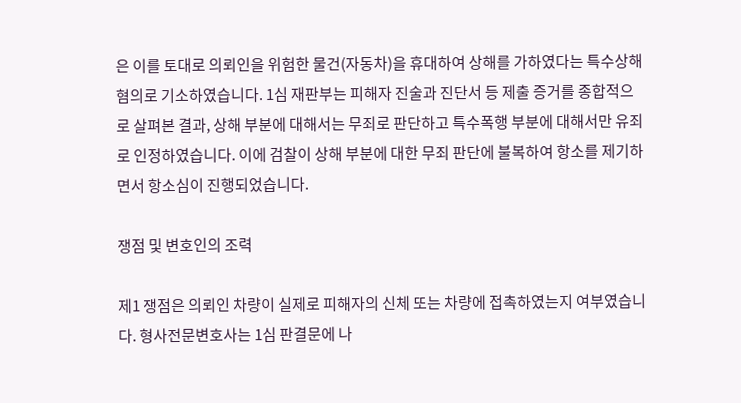은 이를 토대로 의뢰인을 위험한 물건(자동차)을 휴대하여 상해를 가하였다는 특수상해 혐의로 기소하였습니다. 1심 재판부는 피해자 진술과 진단서 등 제출 증거를 종합적으로 살펴본 결과, 상해 부분에 대해서는 무죄로 판단하고 특수폭행 부분에 대해서만 유죄로 인정하였습니다. 이에 검찰이 상해 부분에 대한 무죄 판단에 불복하여 항소를 제기하면서 항소심이 진행되었습니다.

쟁점 및 변호인의 조력

제1 쟁점은 의뢰인 차량이 실제로 피해자의 신체 또는 차량에 접촉하였는지 여부였습니다. 형사전문변호사는 1심 판결문에 나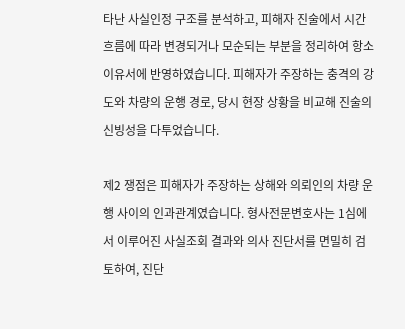타난 사실인정 구조를 분석하고, 피해자 진술에서 시간 흐름에 따라 변경되거나 모순되는 부분을 정리하여 항소이유서에 반영하였습니다. 피해자가 주장하는 충격의 강도와 차량의 운행 경로, 당시 현장 상황을 비교해 진술의 신빙성을 다투었습니다.

제2 쟁점은 피해자가 주장하는 상해와 의뢰인의 차량 운행 사이의 인과관계였습니다. 형사전문변호사는 1심에서 이루어진 사실조회 결과와 의사 진단서를 면밀히 검토하여, 진단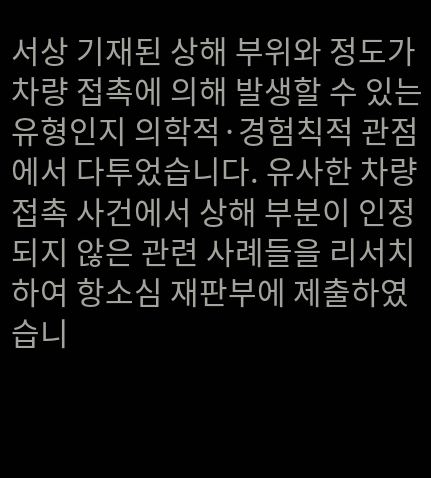서상 기재된 상해 부위와 정도가 차량 접촉에 의해 발생할 수 있는 유형인지 의학적·경험칙적 관점에서 다투었습니다. 유사한 차량 접촉 사건에서 상해 부분이 인정되지 않은 관련 사례들을 리서치하여 항소심 재판부에 제출하였습니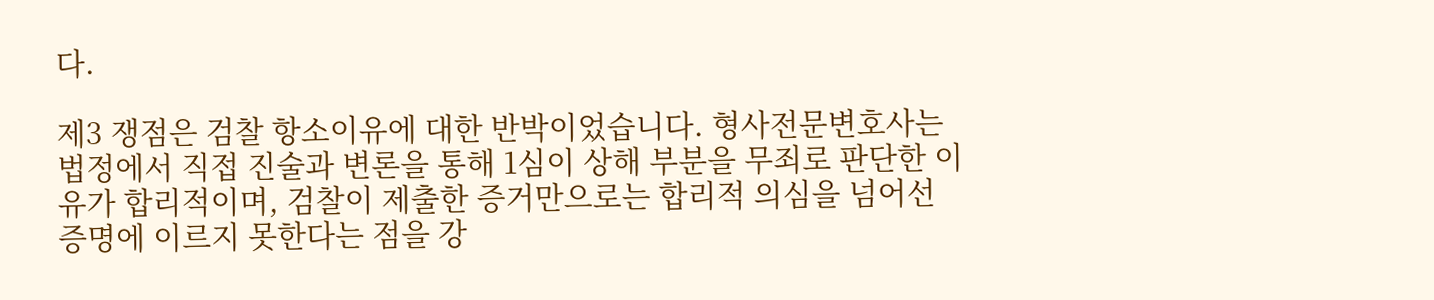다.

제3 쟁점은 검찰 항소이유에 대한 반박이었습니다. 형사전문변호사는 법정에서 직접 진술과 변론을 통해 1심이 상해 부분을 무죄로 판단한 이유가 합리적이며, 검찰이 제출한 증거만으로는 합리적 의심을 넘어선 증명에 이르지 못한다는 점을 강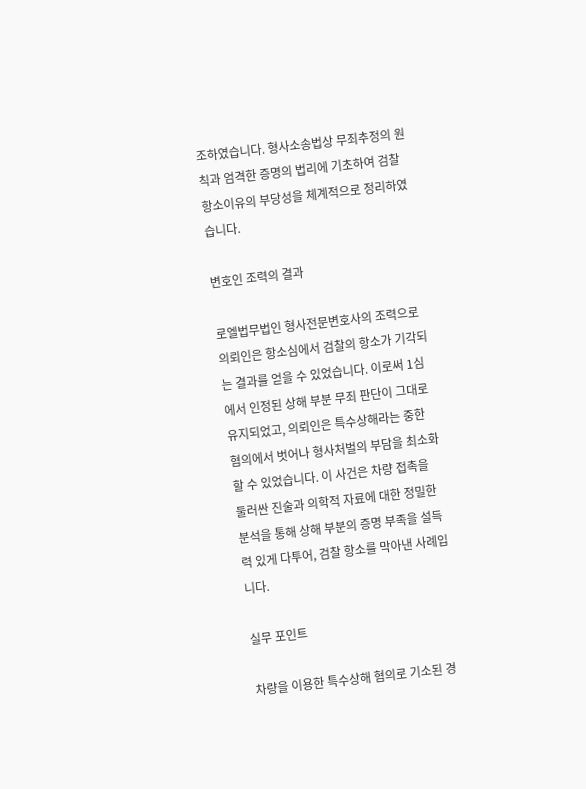조하였습니다. 형사소송법상 무죄추정의 원칙과 엄격한 증명의 법리에 기초하여 검찰 항소이유의 부당성을 체계적으로 정리하였습니다.

변호인 조력의 결과

로엘법무법인 형사전문변호사의 조력으로 의뢰인은 항소심에서 검찰의 항소가 기각되는 결과를 얻을 수 있었습니다. 이로써 1심에서 인정된 상해 부분 무죄 판단이 그대로 유지되었고, 의뢰인은 특수상해라는 중한 혐의에서 벗어나 형사처벌의 부담을 최소화할 수 있었습니다. 이 사건은 차량 접촉을 둘러싼 진술과 의학적 자료에 대한 정밀한 분석을 통해 상해 부분의 증명 부족을 설득력 있게 다투어, 검찰 항소를 막아낸 사례입니다.

실무 포인트

차량을 이용한 특수상해 혐의로 기소된 경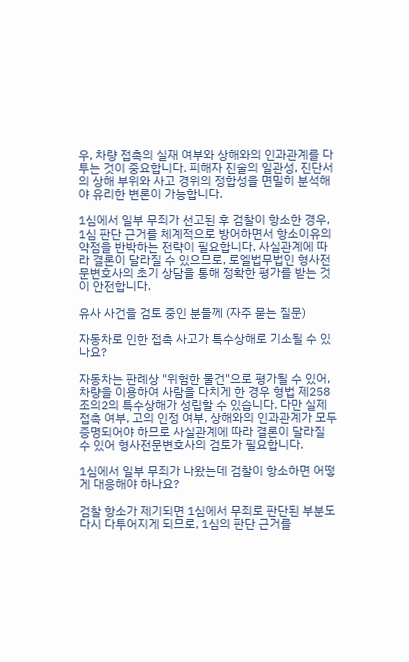우, 차량 접촉의 실재 여부와 상해와의 인과관계를 다투는 것이 중요합니다. 피해자 진술의 일관성, 진단서의 상해 부위와 사고 경위의 정합성을 면밀히 분석해야 유리한 변론이 가능합니다.

1심에서 일부 무죄가 선고된 후 검찰이 항소한 경우, 1심 판단 근거를 체계적으로 방어하면서 항소이유의 약점을 반박하는 전략이 필요합니다. 사실관계에 따라 결론이 달라질 수 있으므로, 로엘법무법인 형사전문변호사의 초기 상담을 통해 정확한 평가를 받는 것이 안전합니다.

유사 사건을 검토 중인 분들께 (자주 묻는 질문)

자동차로 인한 접촉 사고가 특수상해로 기소될 수 있나요?

자동차는 판례상 "위험한 물건"으로 평가될 수 있어, 차량을 이용하여 사람을 다치게 한 경우 형법 제258조의2의 특수상해가 성립할 수 있습니다. 다만 실제 접촉 여부, 고의 인정 여부, 상해와의 인과관계가 모두 증명되어야 하므로 사실관계에 따라 결론이 달라질 수 있어 형사전문변호사의 검토가 필요합니다.

1심에서 일부 무죄가 나왔는데 검찰이 항소하면 어떻게 대응해야 하나요?

검찰 항소가 제기되면 1심에서 무죄로 판단된 부분도 다시 다투어지게 되므로, 1심의 판단 근거를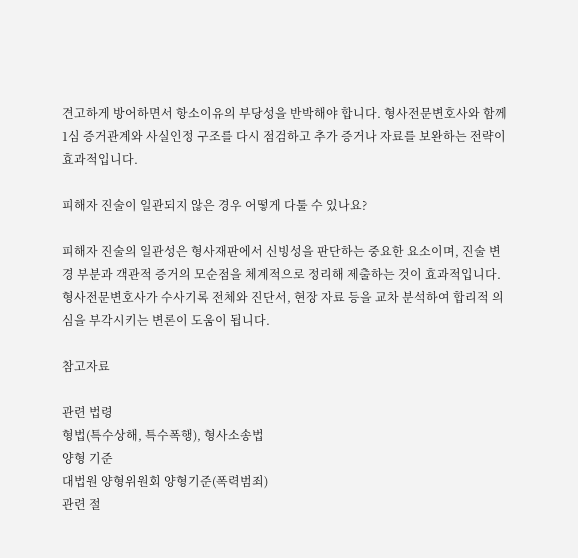견고하게 방어하면서 항소이유의 부당성을 반박해야 합니다. 형사전문변호사와 함께 1심 증거관계와 사실인정 구조를 다시 점검하고 추가 증거나 자료를 보완하는 전략이 효과적입니다.

피해자 진술이 일관되지 않은 경우 어떻게 다툴 수 있나요?

피해자 진술의 일관성은 형사재판에서 신빙성을 판단하는 중요한 요소이며, 진술 변경 부분과 객관적 증거의 모순점을 체계적으로 정리해 제출하는 것이 효과적입니다. 형사전문변호사가 수사기록 전체와 진단서, 현장 자료 등을 교차 분석하여 합리적 의심을 부각시키는 변론이 도움이 됩니다.

참고자료

관련 법령
형법(특수상해, 특수폭행), 형사소송법
양형 기준
대법원 양형위원회 양형기준(폭력범죄)
관련 절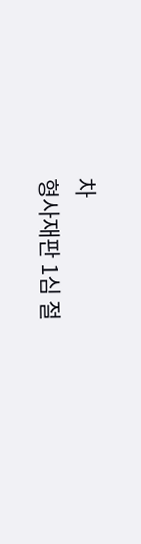차
형사재판 1심 절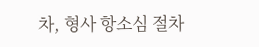차, 형사 항소심 절차